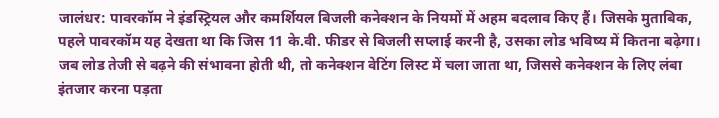जालंधर: पावरकॉम ने इंडस्ट्रियल और कमर्शियल बिजली कनेक्शन के नियमों में अहम बदलाव किए हैं। जिसके मुताबिक, पहले पावरकॉम यह देखता था कि जिस 11 के.वी. फीडर से बिजली सप्लाई करनी है, उसका लोड भविष्य में कितना बढ़ेगा। जब लोड तेजी से बढ़ने की संभावना होती थी, तो कनेक्शन वेटिंग लिस्ट में चला जाता था, जिससे कनेक्शन के लिए लंबा इंतजार करना पड़ता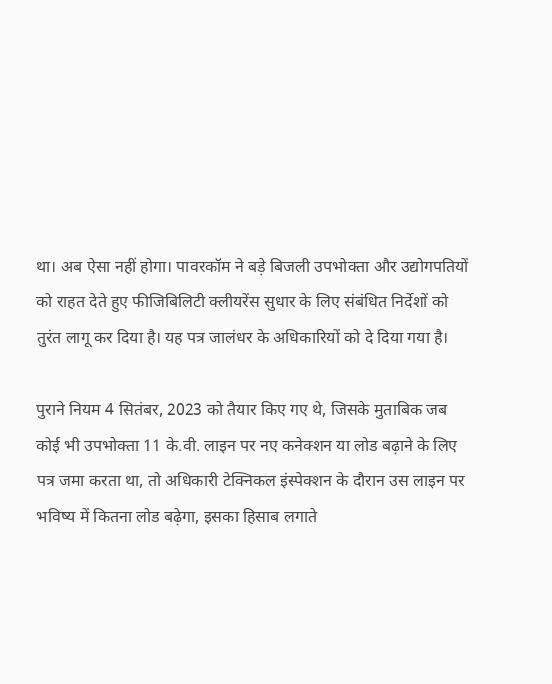था। अब ऐसा नहीं होगा। पावरकॉम ने बड़े बिजली उपभोक्ता और उद्योगपतियों को राहत देते हुए फीजिबिलिटी क्लीयरेंस सुधार के लिए संबंधित निर्देशों को तुरंत लागू कर दिया है। यह पत्र जालंधर के अधिकारियों को दे दिया गया है।

पुराने नियम 4 सितंबर, 2023 को तैयार किए गए थे, जिसके मुताबिक जब कोई भी उपभोक्ता 11 के.वी. लाइन पर नए कनेक्शन या लोड बढ़ाने के लिए पत्र जमा करता था, तो अधिकारी टेक्निकल इंस्पेक्शन के दौरान उस लाइन पर भविष्य में कितना लोड बढ़ेगा, इसका हिसाब लगाते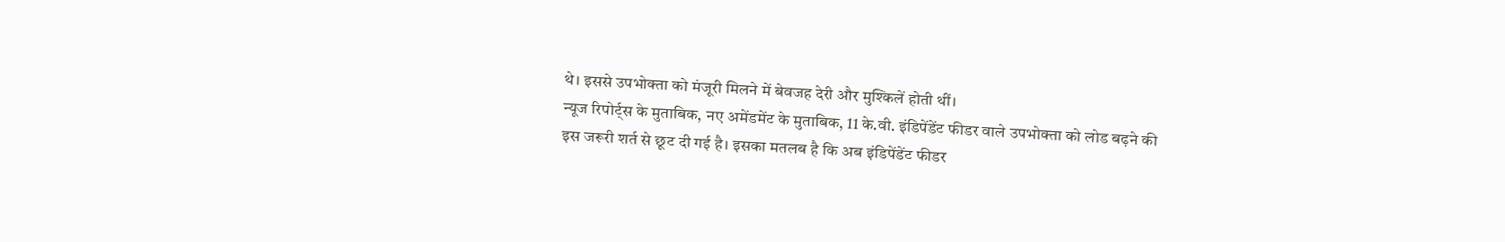थे। इससे उपभोक्ता को मंजूरी मिलने में बेवजह देरी और मुश्किलें होती थीं।
न्यूज रिपोर्ट्स के मुताबिक, नए अमेंडमेंट के मुताबिक, 11 के.वी. इंडिपेंडेंट फीडर वाले उपभोक्ता को लोड बढ़ने की इस जरूरी शर्त से छूट दी गई है। इसका मतलब है कि अब इंडिपेंडेंट फीडर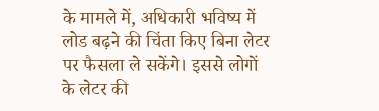के मामले में, अधिकारी भविष्य में लोड बढ़ने की चिंता किए बिना लेटर पर फैसला ले सकेंगे। इससे लोगों के लेटर की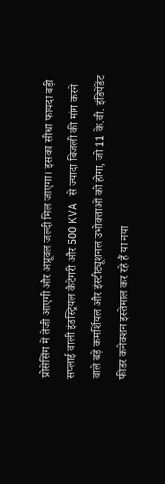प्रोसेसिंग में तेजी आएगी और अप्रूवल जल्दी मिल जाएगा। इसका सीधा फायदा बड़ी सप्लाई वाली इंडस्ट्रियल कैटेगरी और 500 KVA से ज्यादा बिजली की मांग करने वाले बड़े कमर्शियल और इंस्टीट्यूशनल उभोक्ताओं को होगा, जो 11 के.वी. इंडिपेंडेंट फीडर कनेक्शन इस्तेमाल कर रहे हैं या नया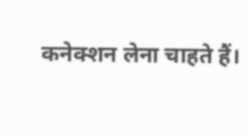कनेक्शन लेना चाहते हैं।